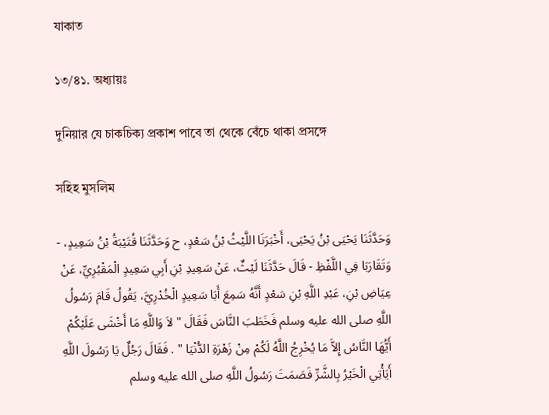যাকাত

১৩/৪১. অধ্যায়ঃ

দুনিয়ার যে চাকচিক্য প্রকাশ পাবে তা থেকে বেঁচে থাকা প্রসঙ্গে

সহিহ মুসলিম

وَحَدَّثَنَا يَحْيَى بْنُ يَحْيَى، أَخْبَرَنَا اللَّيْثُ بْنُ سَعْدٍ، ح وَحَدَّثَنَا قُتَيْبَةُ بْنُ سَعِيدٍ، - وَتَقَارَبَا فِي اللَّفْظِ - قَالَ حَدَّثَنَا لَيْثٌ، عَنْ سَعِيدِ بْنِ أَبِي سَعِيدٍ الْمَقْبُرِيِّ، عَنْ عِيَاضِ بْنِ، عَبْدِ اللَّهِ بْنِ سَعْدٍ أَنَّهُ سَمِعَ أَبَا سَعِيدٍ الْخُدْرِيَّ، يَقُولُ قَامَ رَسُولُ اللَّهِ صلى الله عليه وسلم فَخَطَبَ النَّاسَ فَقَالَ " لاَ وَاللَّهِ مَا أَخْشَى عَلَيْكُمْ أَيُّهَا النَّاسُ إِلاَّ مَا يُخْرِجُ اللَّهُ لَكُمْ مِنْ زَهْرَةِ الدُّنْيَا " . فَقَالَ رَجُلٌ يَا رَسُولَ اللَّهِ أَيَأْتِي الْخَيْرُ بِالشَّرِّ فَصَمَتَ رَسُولُ اللَّهِ صلى الله عليه وسلم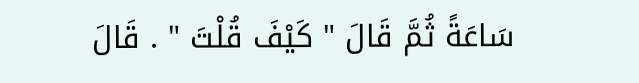سَاعَةً ثُمَّ قَالَ " كَيْفَ قُلْتَ " . قَالَ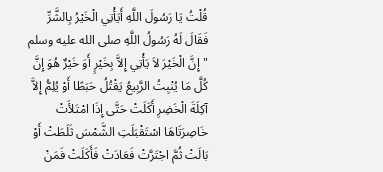قُلْتُ يَا رَسُولَ اللَّهِ أَيَأْتِي الْخَيْرُ بِالشَّرِّ فَقَالَ لَهُ رَسُولُ اللَّهِ صلى الله عليه وسلم " إِنَّ الْخَيْرَ لاَ يَأْتِي إِلاَّ بِخَيْرٍ أَوَ خَيْرٌ هُوَ إِنَّ كُلَّ مَا يُنْبِتُ الرَّبِيعُ يَقْتُلُ حَبَطًا أَوْ يُلِمُّ إِلاَّ آكِلَةَ الْخَضِرِ أَكَلَتْ حَتَّى إِذَا امْتَلأَتْ خَاصِرَتَاهَا اسْتَقْبَلَتِ الشَّمْسَ ثَلَطَتْ أَوْ بَالَتْ ثُمَّ اجْتَرَّتْ فَعَادَتْ فَأَكَلَتْ فَمَنْ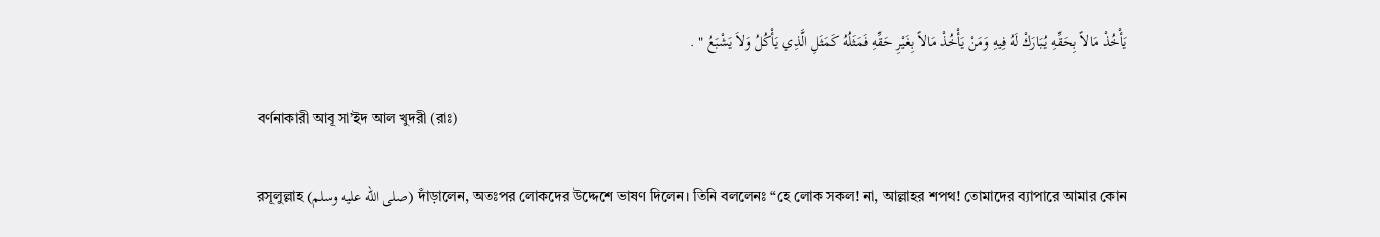يَأْخُذْ مَالاً بِحَقِّهِ يُبَارَكْ لَهُ فِيهِ وَمَنْ يَأْخُذْ مَالاً بِغَيْرِ حَقِّهِ فَمَثَلُهُ كَمَثَلِ الَّذِي يَأْكُلُ وَلاَ يَشْبَعُ " .

বর্ণনাকারী আবূ সা’ইদ আল খুদরী (রাঃ)

রসূলুল্লাহ (صلى الله عليه وسلم) দাঁড়ালেন, অতঃপর লোকদের উদ্দেশে ভাষণ দিলেন। তিনি বললেনঃ “হে লোক সকল! না, আল্লাহর শপথ! তোমাদের ব্যাপারে আমার কোন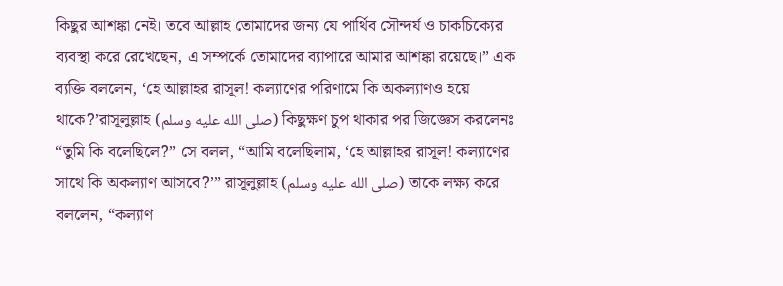কিছুর আশঙ্কা নেই। তবে আল্লাহ তোমাদের জন্য যে পার্থিব সৌন্দর্য ও চাকচিক্যের ব্যবস্থা করে রেখেছেন, এ সম্পর্কে তোমাদের ব্যাপারে আমার আশঙ্কা রয়েছে।” এক ব্যক্তি বললেন, ‘হে আল্লাহর রাসূল! কল্যাণের পরিণামে কি অকল্যাণও হয়ে থাকে?’রাসূলুল্লাহ (صلى الله عليه وسلم) কিছুক্ষণ চুপ থাকার পর জিজ্ঞেস করলেনঃ “তুমি কি বলেছিলে?” সে বলল, “আমি বলেছিলাম, ‘হে আল্লাহর রাসূল! কল্যাণের সাথে কি অকল্যাণ আসবে?’” রাসূলুল্লাহ (صلى الله عليه وسلم) তাকে লক্ষ্য করে বললেন, “কল্যাণ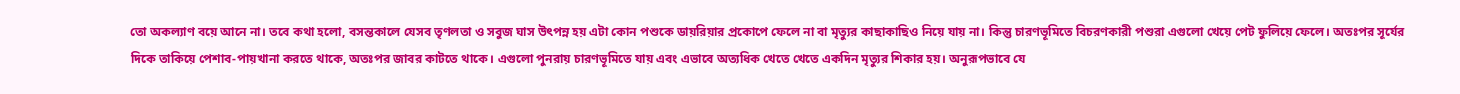তো অকল্যাণ বয়ে আনে না। তবে কথা হলো, বসন্তকালে যেসব তৃণলতা ও সবুজ ঘাস উৎপন্ন হয় এটা কোন পশুকে ডায়রিয়ার প্রকোপে ফেলে না বা মৃত্যুর কাছাকাছিও নিয়ে যায় না। কিন্তু চারণভূমিতে বিচরণকারী পশুরা এগুলো খেয়ে পেট ফুলিয়ে ফেলে। অতঃপর সূর্যের দিকে তাকিয়ে পেশাব-পায়খানা করতে থাকে, অতঃপর জাবর কাটতে থাকে। এগুলো পুনরায় চারণভূমিতে যায় এবং এভাবে অত্যধিক খেতে খেতে একদিন মৃত্যুর শিকার হয়। অনুরূপভাবে যে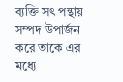ব্যক্তি সৎ পন্থায় সম্পদ উপার্জন করে তাকে এর মধ্যে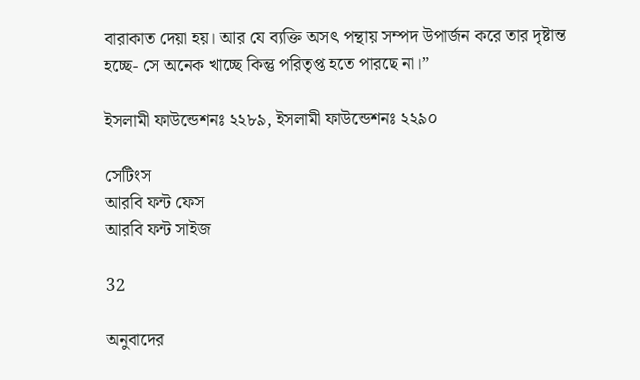বারাকাত দেয়া হয়। আর যে ব্যক্তি অসৎ পন্থায় সম্পদ উপার্জন করে তার দৃষ্টান্ত হচ্ছে- সে অনেক খাচ্ছে কিন্তু পরিতৃপ্ত হতে পারছে না।”

ইসলামী ফাউন্ডেশনঃ ২২৮৯, ইসলামী ফাউন্ডেশনঃ ২২৯০

সেটিংস
আরবি ফন্ট ফেস
আরবি ফন্ট সাইজ

32

অনুবাদের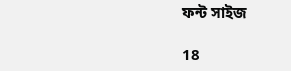ফন্ট সাইজ

18